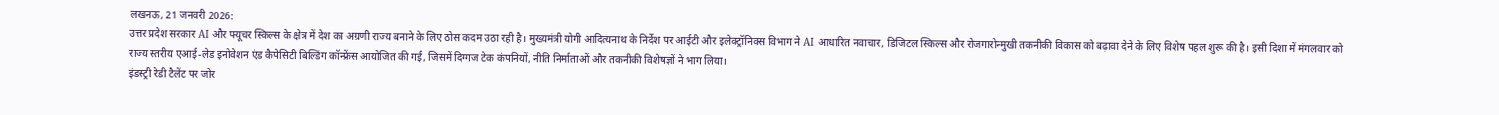लखनऊ, 21 जनवरी 2026:
उत्तर प्रदेश सरकार AI और फ्यूचर स्किल्स के क्षेत्र में देश का अग्रणी राज्य बनाने के लिए ठोस कदम उठा रही है। मुख्यमंत्री योगी आदित्यनाथ के निर्देश पर आईटी और इलेक्ट्रॉनिक्स विभाग ने AI आधारित नवाचार, डिजिटल स्किल्स और रोजगारोन्मुखी तकनीकी विकास को बढ़ावा देने के लिए विशेष पहल शुरू की है। इसी दिशा में मंगलवार को राज्य स्तरीय एआई-लेड इनोवेशन एंड कैपेसिटी बिल्डिंग कॉन्फ्रेंस आयोजित की गई, जिसमें दिग्गज टेक कंपनियों, नीति निर्माताओं और तकनीकी विशेषज्ञों ने भाग लिया।
इंडस्ट्री रेडी टैलेंट पर जोर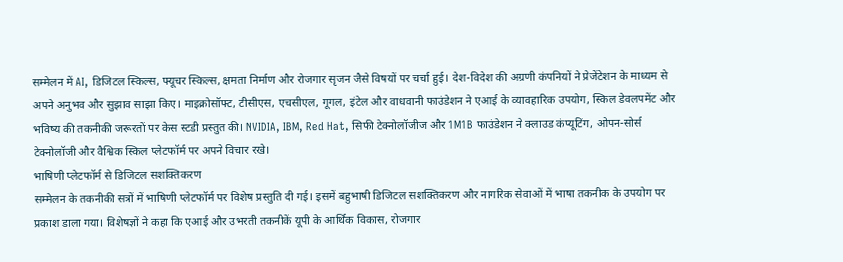सम्मेलन में AI, डिजिटल स्किल्स, फ्यूचर स्किल्स, क्षमता निर्माण और रोजगार सृजन जैसे विषयों पर चर्चा हुई। देश-विदेश की अग्रणी कंपनियों ने प्रेजेंटेशन के माध्यम से अपने अनुभव और सुझाव साझा किए। माइक्रोसॉफ्ट, टीसीएस, एचसीएल, गूगल, इंटेल और वाधवानी फाउंडेशन ने एआई के व्यावहारिक उपयोग, स्किल डेवलपमेंट और भविष्य की तकनीकी जरूरतों पर केस स्टडी प्रस्तुत की। NVIDIA, IBM, Red Hat, सिफी टेक्नोलॉजीज और 1M1B फाउंडेशन ने क्लाउड कंप्यूटिंग, ओपन-सोर्स टेक्नोलॉजी और वैश्विक स्किल प्लेटफॉर्म पर अपने विचार रखे।
भाषिणी प्लेटफॉर्म से डिजिटल सशक्तिकरण
सम्मेलन के तकनीकी सत्रों में भाषिणी प्लेटफॉर्म पर विशेष प्रस्तुति दी गई। इसमें बहुभाषी डिजिटल सशक्तिकरण और नागरिक सेवाओं में भाषा तकनीक के उपयोग पर प्रकाश डाला गया। विशेषज्ञों ने कहा कि एआई और उभरती तकनीकें यूपी के आर्थिक विकास, रोजगार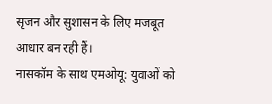सृजन और सुशासन के लिए मजबूत आधार बन रही हैं।
नासकॉम के साथ एमओयू: युवाओं को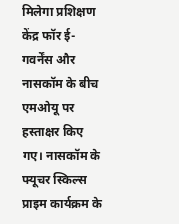मिलेगा प्रशिक्षण
केंद्र फॉर ई-गवर्नेंस और नासकॉम के बीच एमओयू पर हस्ताक्षर किए गए। नासकॉम के फ्यूचर स्किल्स प्राइम कार्यक्रम के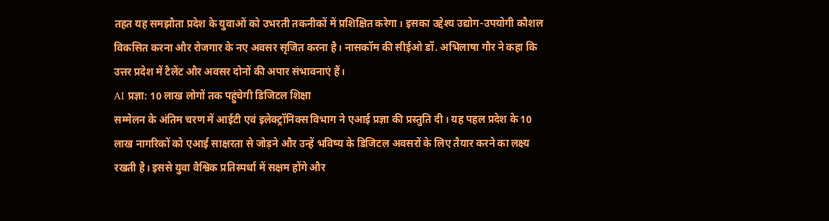तहत यह समझौता प्रदेश के युवाओं को उभरती तकनीकों में प्रशिक्षित करेगा। इसका उद्देश्य उद्योग-उपयोगी कौशल विकसित करना और रोजगार के नए अवसर सृजित करना है। नासकॉम की सीईओ डॉ. अभिलाषा गौर ने कहा कि उत्तर प्रदेश में टैलेंट और अवसर दोनों की अपार संभावनाएं हैं।
AI प्रज्ञा: 10 लाख लोगों तक पहुंचेगी डिजिटल शिक्षा
सम्मेलन के अंतिम चरण में आईटी एवं इलेक्ट्रॉनिक्स विभाग ने एआई प्रज्ञा की प्रस्तुति दी। यह पहल प्रदेश के 10 लाख नागरिकों को एआई साक्षरता से जोड़ने और उन्हें भविष्य के डिजिटल अवसरों के लिए तैयार करने का लक्ष्य रखती है। इससे युवा वैश्विक प्रतिस्पर्धा में सक्षम होंगे और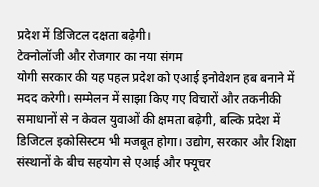प्रदेश में डिजिटल दक्षता बढ़ेगी।
टेक्नोलॉजी और रोजगार का नया संगम
योगी सरकार की यह पहल प्रदेश को एआई इनोवेशन हब बनाने में मदद करेगी। सम्मेलन में साझा किए गए विचारों और तकनीकी समाधानों से न केवल युवाओं की क्षमता बढ़ेगी, बल्कि प्रदेश में डिजिटल इकोसिस्टम भी मजबूत होगा। उद्योग, सरकार और शिक्षा संस्थानों के बीच सहयोग से एआई और फ्यूचर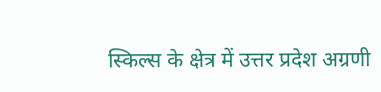स्किल्स के क्षेत्र में उत्तर प्रदेश अग्रणी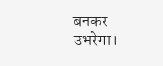बनकर उभरेगा।